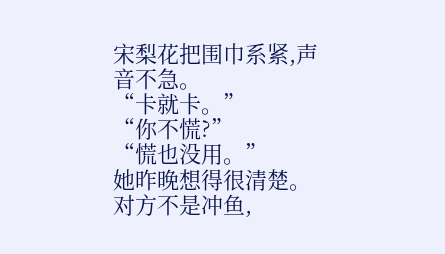宋梨花把围巾系紧,声音不急。
“卡就卡。”
“你不慌?”
“慌也没用。”
她昨晚想得很清楚。
对方不是冲鱼,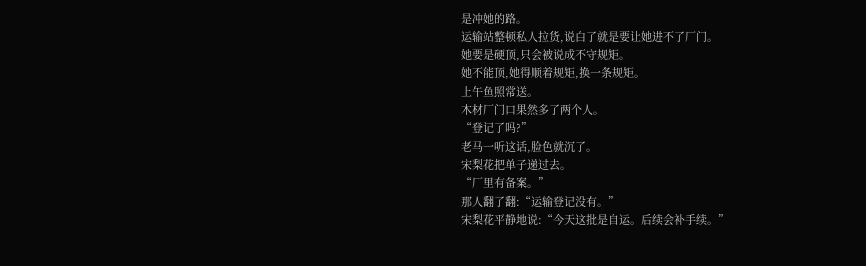是冲她的路。
运输站整顿私人拉货,说白了就是要让她进不了厂门。
她要是硬顶,只会被说成不守规矩。
她不能顶,她得顺着规矩,换一条规矩。
上午鱼照常送。
木材厂门口果然多了两个人。
“登记了吗?”
老马一听这话,脸色就沉了。
宋梨花把单子递过去。
“厂里有备案。”
那人翻了翻:“运输登记没有。”
宋梨花平静地说:“今天这批是自运。后续会补手续。”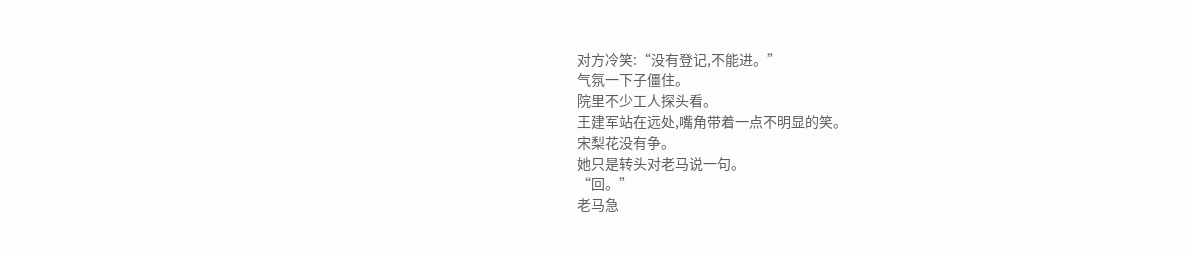对方冷笑:“没有登记,不能进。”
气氛一下子僵住。
院里不少工人探头看。
王建军站在远处,嘴角带着一点不明显的笑。
宋梨花没有争。
她只是转头对老马说一句。
“回。”
老马急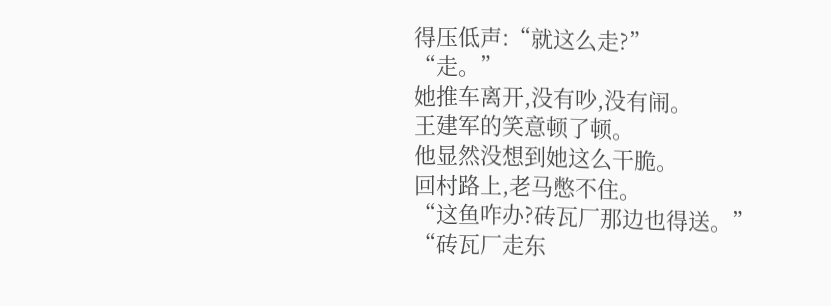得压低声:“就这么走?”
“走。”
她推车离开,没有吵,没有闹。
王建军的笑意顿了顿。
他显然没想到她这么干脆。
回村路上,老马憋不住。
“这鱼咋办?砖瓦厂那边也得送。”
“砖瓦厂走东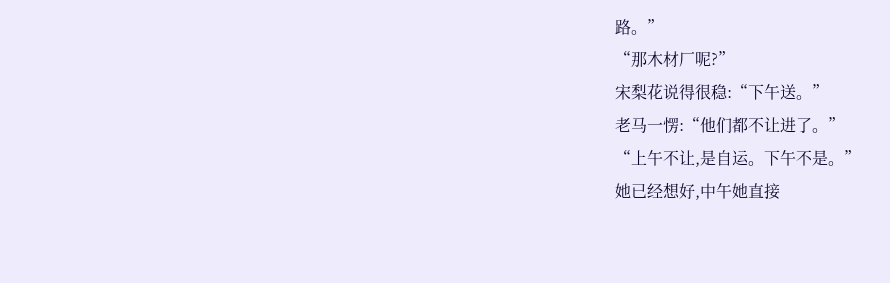路。”
“那木材厂呢?”
宋梨花说得很稳:“下午送。”
老马一愣:“他们都不让进了。”
“上午不让,是自运。下午不是。”
她已经想好,中午她直接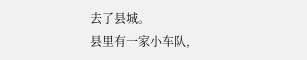去了县城。
县里有一家小车队,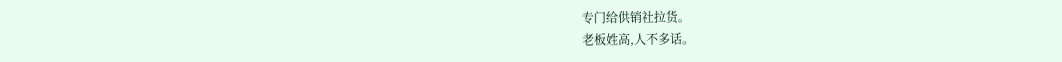专门给供销社拉货。
老板姓高,人不多话。